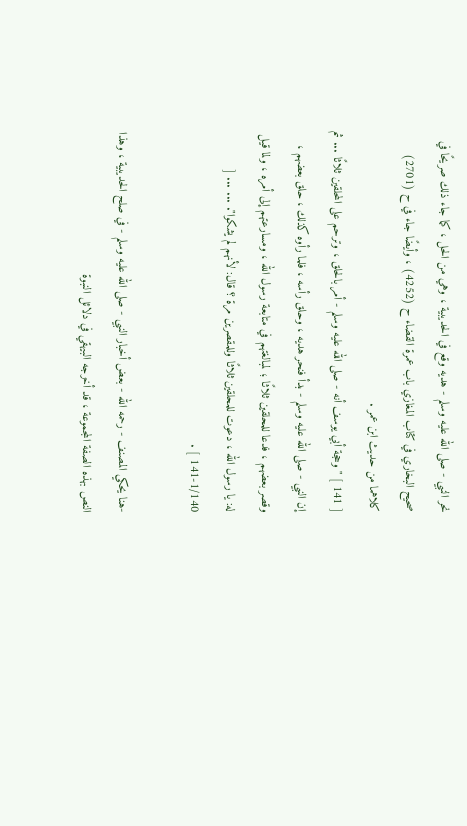نحر النبي - صلى الله عليه وسلم - هديه وقع في الحديبية ، وهي من الحل ، كما جاء ذلك صريحًا في صحيح البخاري في كتاب المغازي باب عمرة القضاء ح (4252) ، وأيضًا جاء في ح (2701) كلاهما من حديث ابن عمر .
[ 141 ] "وحجة أبي يوسف أنه - صلى الله عليه وسلم - أمر بالحلق ، وترحم على المحلقين ثلاثًا ... ثم إن النبي - صلى الله عليه وسلم - بدأ فنحر هديه ، وحلق رأسه ، فلما رأوه كذلك ، حلق بعضهم ، وقصر بعضهم ، فدعا للمحلقين ثلاثًا ؛ لمبالغتهم في متابعة رسول الله ، ومسارعتهم إلى أمره ، ولما قيل له: يا رسول الله ، دعوت للمحلقين ثلاثًا وللمقصرين مرة ؟ قال: لأنهم لم يشكوا". ... ... [ 1/140-141 ] .

-هنا يحكي المصنف - رحمه الله - بعض أخبار النبي - صلى الله عليه وسلم - في صلح الحديبية ، وهذا النص بهذه الصفة المجموعة ، قد أخرجه البيهقي في دلائل النبوة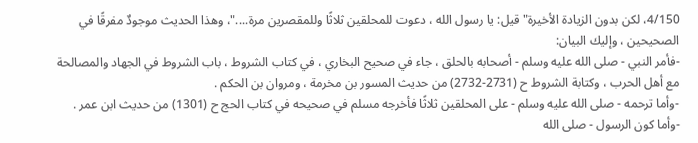4/150، لكن بدون الزيادة الأخيرة"قيل: يا رسول الله ، دعوت للمحلقين ثلاثًا وللمقصرين مرة...."، وهذا الحديث موجودٌ مفرقًا في الصحيحين ، وإليك البيان:
-فأمر النبي - صلى الله عليه وسلم - أصحابه بالحلق ، جاء في صحيح البخاري ، في كتاب الشروط ، باب الشروط في الجهاد والمصالحة مع أهل الحرب ، وكتابة الشروط ح (2731-2732) من حديث المسور بن مخرمة ، ومروان بن الحكم .
-وأما ترحمه - صلى الله عليه وسلم - على المحلقين ثلاثًا فأخرجه مسلم في صحيحه في كتاب الحج ح (1301) من حديث ابن عمر .
-وأما كون الرسول - صلى الله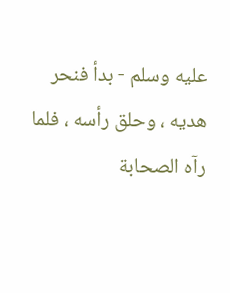عليه وسلم - بدأ فنحر هديه ، وحلق رأسه ، فلما رآه الصحابة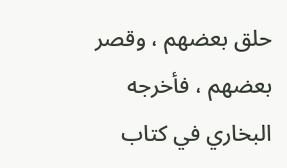حلق بعضهم ، وقصر بعضهم ، فأخرجه البخاري في كتاب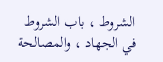الشروط ، باب الشروط في الجهاد ، والمصالحة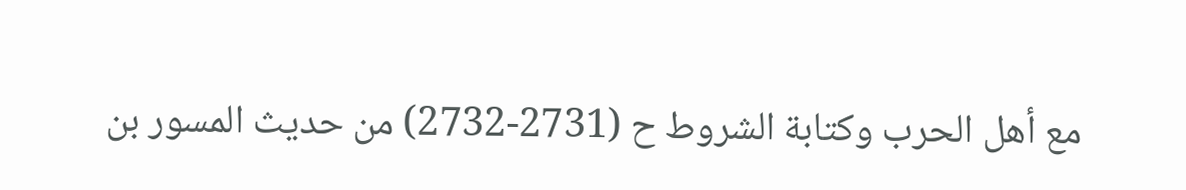مع أهل الحرب وكتابة الشروط ح (2731-2732) من حديث المسور بن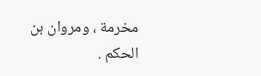مخرمة ، ومروان بن الحكم .